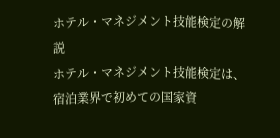ホテル・マネジメント技能検定の解説
ホテル・マネジメント技能検定は、宿泊業界で初めての国家資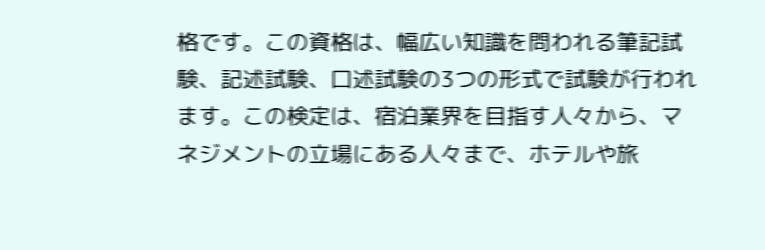格です。この資格は、幅広い知識を問われる筆記試験、記述試験、口述試験の3つの形式で試験が行われます。この検定は、宿泊業界を目指す人々から、マネジメントの立場にある人々まで、ホテルや旅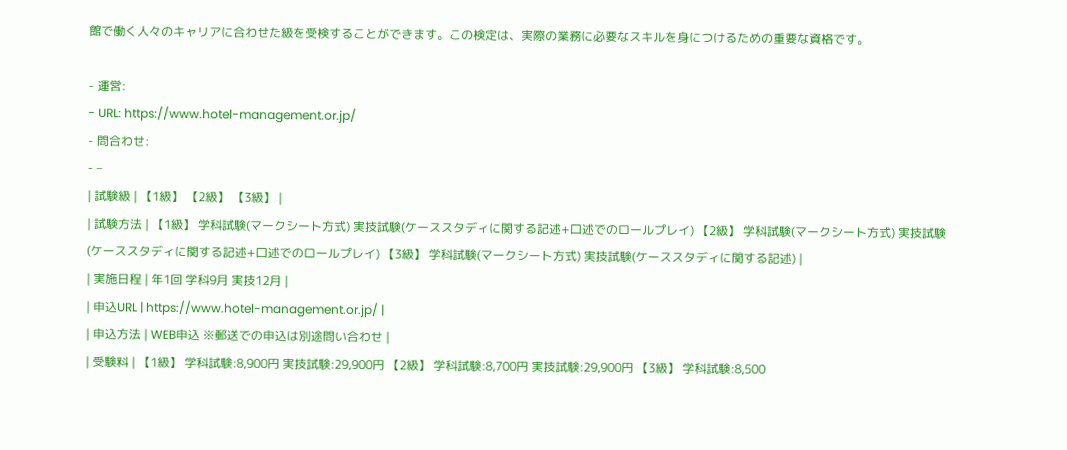館で働く人々のキャリアに合わせた級を受検することができます。この検定は、実際の業務に必要なスキルを身につけるための重要な資格です。

- 運営:
- URL: https://www.hotel-management.or.jp/
- 問合わせ:
- –
| 試験級 | 【1級】 【2級】 【3級】 |
| 試験方法 | 【1級】 学科試験(マークシート方式) 実技試験(ケーススタディに関する記述+口述でのロールプレイ) 【2級】 学科試験(マークシート方式) 実技試験(ケーススタディに関する記述+口述でのロールプレイ) 【3級】 学科試験(マークシート方式) 実技試験(ケーススタディに関する記述) |
| 実施日程 | 年1回 学科9月 実技12月 |
| 申込URL | https://www.hotel-management.or.jp/ |
| 申込方法 | WEB申込 ※郵送での申込は別途問い合わせ |
| 受験料 | 【1級】 学科試験:8,900円 実技試験:29,900円 【2級】 学科試験:8,700円 実技試験:29,900円 【3級】 学科試験:8,500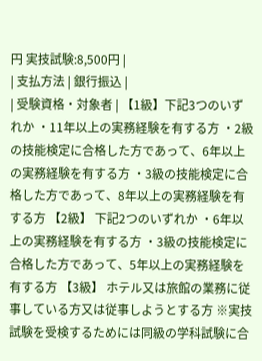円 実技試験:8,500円 |
| 支払方法 | 銀行振込 |
| 受験資格・対象者 | 【1級】下記3つのいずれか ・11年以上の実務経験を有する方 ・2級の技能検定に合格した方であって、6年以上の実務経験を有する方 ・3級の技能検定に合格した方であって、8年以上の実務経験を有する方 【2級】 下記2つのいずれか ・6年以上の実務経験を有する方 ・3級の技能検定に合格した方であって、5年以上の実務経験を有する方 【3級】 ホテル又は旅館の業務に従事している方又は従事しようとする方 ※実技試験を受検するためには同級の学科試験に合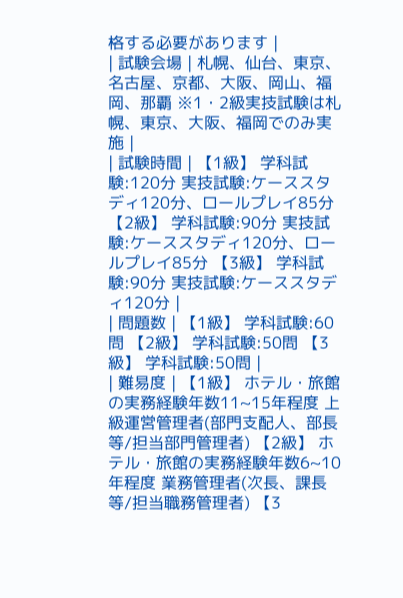格する必要があります |
| 試験会場 | 札幌、仙台、東京、名古屋、京都、大阪、岡山、福岡、那覇 ※1・2級実技試験は札幌、東京、大阪、福岡でのみ実施 |
| 試験時間 | 【1級】 学科試験:120分 実技試験:ケーススタディ120分、ロールプレイ85分 【2級】 学科試験:90分 実技試験:ケーススタディ120分、ロールプレイ85分 【3級】 学科試験:90分 実技試験:ケーススタディ120分 |
| 問題数 | 【1級】 学科試験:60問 【2級】 学科試験:50問 【3級】 学科試験:50問 |
| 難易度 | 【1級】 ホテル・旅館の実務経験年数11~15年程度 上級運営管理者(部門支配人、部長等/担当部門管理者) 【2級】 ホテル・旅館の実務経験年数6~10年程度 業務管理者(次長、課長等/担当職務管理者) 【3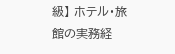級】 ホテル・旅館の実務経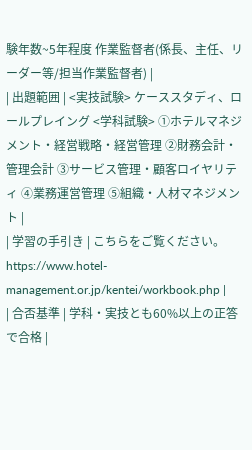験年数~5年程度 作業監督者(係長、主任、リーダー等/担当作業監督者) |
| 出題範囲 | <実技試験> ケーススタディ、ロールプレイング <学科試験> ①ホテルマネジメント・経営戦略・経営管理 ②財務会計・管理会計 ③サービス管理・顧客ロイヤリティ ④業務運営管理 ⑤組織・人材マネジメント |
| 学習の手引き | こちらをご覧ください。 https://www.hotel-management.or.jp/kentei/workbook.php |
| 合否基準 | 学科・実技とも60%以上の正答で合格 |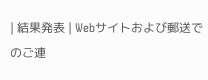| 結果発表 | Webサイトおよび郵送でのご連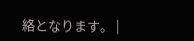絡となります。 |